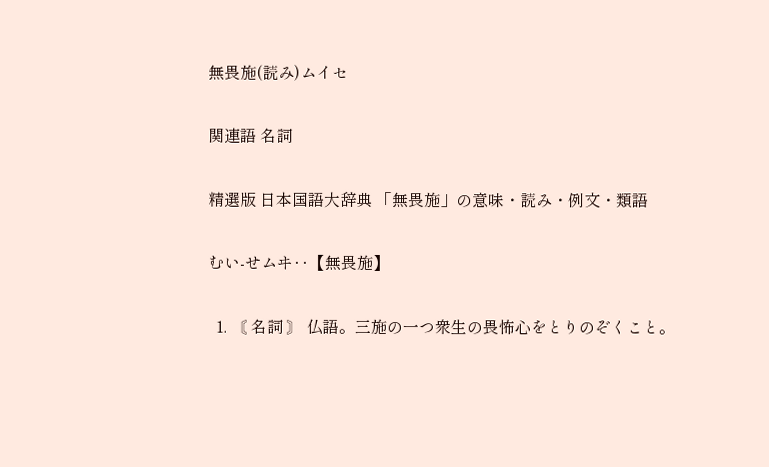無畏施(読み)ムイセ

関連語 名詞

精選版 日本国語大辞典 「無畏施」の意味・読み・例文・類語

むい‐せムヰ‥【無畏施】

  1. 〘 名詞 〙 仏語。三施の一つ衆生の畏怖心をとりのぞくこと。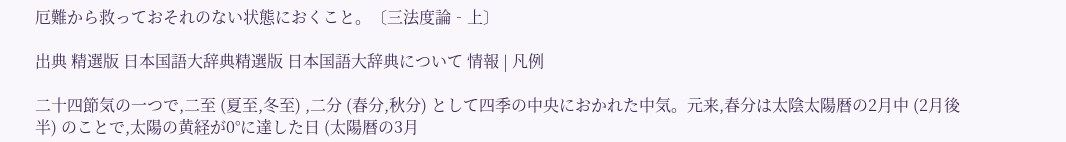厄難から救っておそれのない状態におくこと。〔三法度論‐上〕

出典 精選版 日本国語大辞典精選版 日本国語大辞典について 情報 | 凡例

二十四節気の一つで,二至 (夏至,冬至) ,二分 (春分,秋分) として四季の中央におかれた中気。元来,春分は太陰太陽暦の2月中 (2月後半) のことで,太陽の黄経が0°に達した日 (太陽暦の3月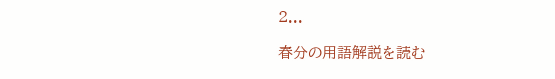2...

春分の用語解説を読む